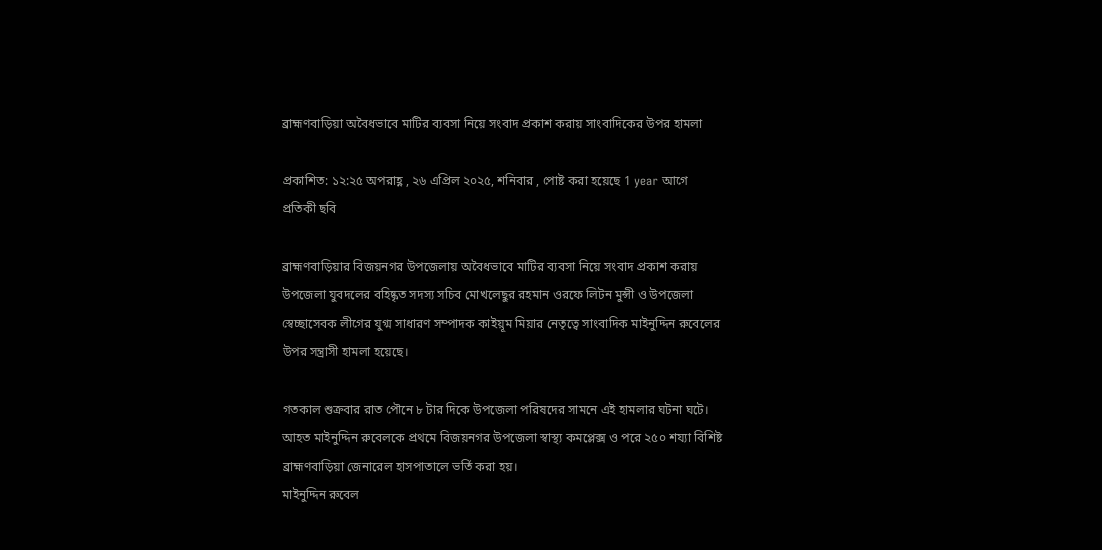ব্রাহ্মণবাড়িয়া অবৈধভাবে মাটির ব্যবসা নিয়ে সংবাদ প্রকাশ করায় সাংবাদিকের উপর হামলা

প্রকাশিত: ১২:২৫ অপরাহ্ণ , ২৬ এপ্রিল ২০২৫, শনিবার , পোষ্ট করা হয়েছে 1 year আগে
প্রতিকী ছবি

ব্রাহ্মণবাড়িয়ার বিজয়নগর উপজেলায় অবৈধভাবে মাটির ব্যবসা নিয়ে সংবাদ প্রকাশ করায় উপজেলা যুবদলের বহিষ্কৃত সদস্য সচিব মোখলেছুর রহমান ওরফে লিটন মুন্সী ও উপজেলা স্বেচ্ছাসেবক লীগের যুগ্ম সাধারণ সম্পাদক কাইয়ূম মিয়ার নেতৃত্বে সাংবাদিক মাইনুদ্দিন রুবেলের উপর সন্ত্রাসী হামলা হয়েছে।

গতকাল শুক্রবার রাত পৌনে ৮ টার দিকে উপজেলা পরিষদের সামনে এই হামলার ঘটনা ঘটে। আহত মাইনুদ্দিন রুবেলকে প্রথমে বিজয়নগর উপজেলা স্বাস্থ্য কমপ্লেক্স ও পরে ২৫০ শয্যা বিশিষ্ট ব্রাহ্মণবাড়িয়া জেনারেল হাসপাতালে ভর্তি করা হয়।
মাইনুদ্দিন রুবেল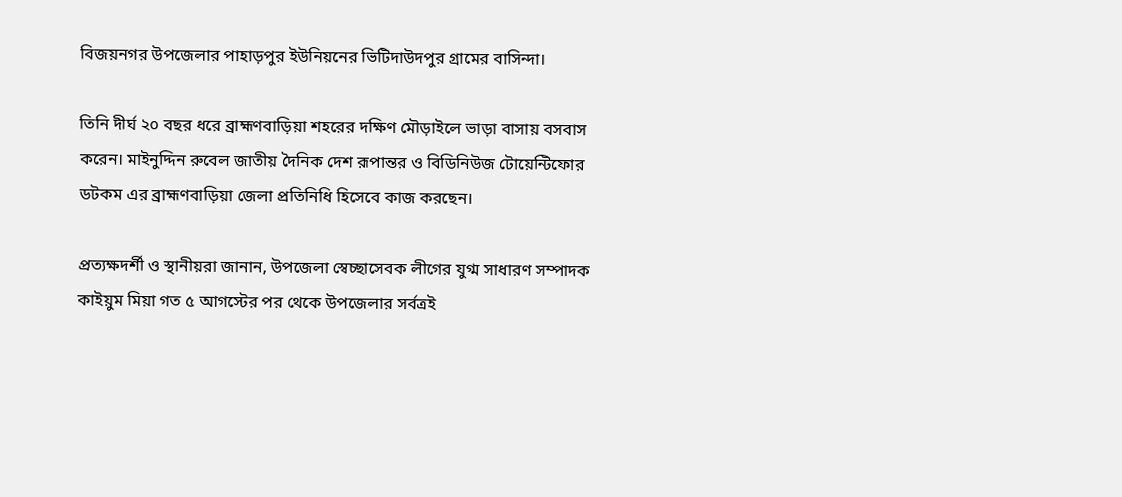বিজয়নগর উপজেলার পাহাড়পুর ইউনিয়নের ভিটিদাউদপুর গ্রামের বাসিন্দা।

তিনি দীর্ঘ ২০ বছর ধরে ব্রাহ্মণবাড়িয়া শহরের দক্ষিণ মৌড়াইলে ভাড়া বাসায় বসবাস করেন। মাইনুদ্দিন রুবেল জাতীয় দৈনিক দেশ রূপান্তর ও বিডিনিউজ টোয়েন্টিফোর ডটকম এর ব্রাহ্মণবাড়িয়া জেলা প্রতিনিধি হিসেবে কাজ করছেন।

প্রত্যক্ষদর্শী ও স্থানীয়রা জানান, উপজেলা স্বেচ্ছাসেবক লীগের যুগ্ম সাধারণ সম্পাদক কাইয়ুম মিয়া গত ৫ আগস্টের পর থেকে উপজেলার সর্বত্রই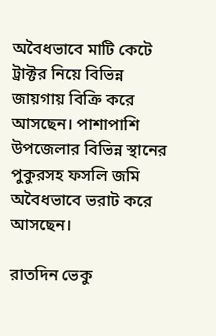অবৈধভাবে মাটি কেটে ট্রাক্টর নিয়ে বিভিন্ন জায়গায় বিক্রি করে আসছেন। পাশাপাশি উপজেলার বিভিন্ন স্থানের পুকুরসহ ফসলি জমি অবৈধভাবে ভরাট করে আসছেন।

রাতদিন ভেকু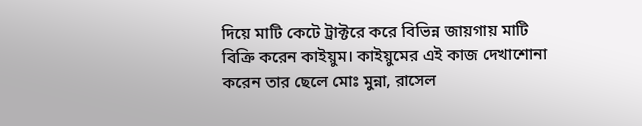দিয়ে মাটি কেটে ট্রাক্টরে করে বিভিন্ন জায়গায় মাটি বিক্রি করেন কাইয়ুম। কাইয়ুমের এই কাজ দেখাশোনা করেন তার ছেলে মোঃ মুন্না, রাসেল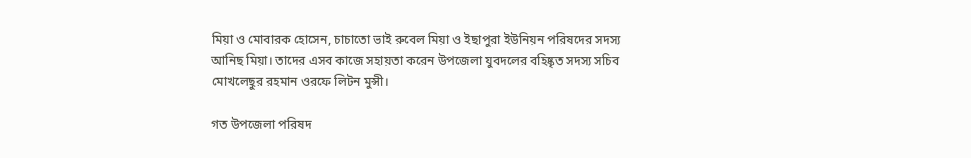মিয়া ও মোবারক হোসেন, চাচাতো ভাই রুবেল মিয়া ও ইছাপুরা ইউনিয়ন পরিষদের সদস্য আনিছ মিয়া। তাদের এসব কাজে সহায়তা করেন উপজেলা যুবদলের বহিষ্কৃত সদস্য সচিব মোখলেছুর রহমান ওরফে লিটন মুন্সী।

গত উপজেলা পরিষদ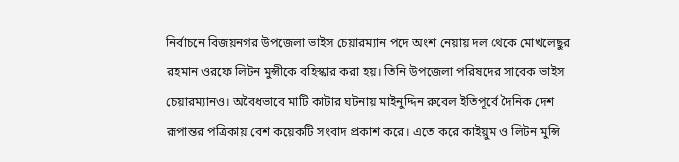নির্বাচনে বিজয়নগর উপজেলা ভাইস চেয়ারম্যান পদে অংশ নেয়ায় দল থেকে মোখলেছুর রহমান ওরফে লিটন মুন্সীকে বহিস্কার করা হয়। তিনি উপজেলা পরিষদের সাবেক ভাইস চেয়ারম্যানও। অবৈধভাবে মাটি কাটার ঘটনায় মাইনুদ্দিন রুবেল ইতিপূর্বে দৈনিক দেশ রূপান্তর পত্রিকায় বেশ কয়েকটি সংবাদ প্রকাশ করে। এতে করে কাইয়ুম ও লিটন মুন্সি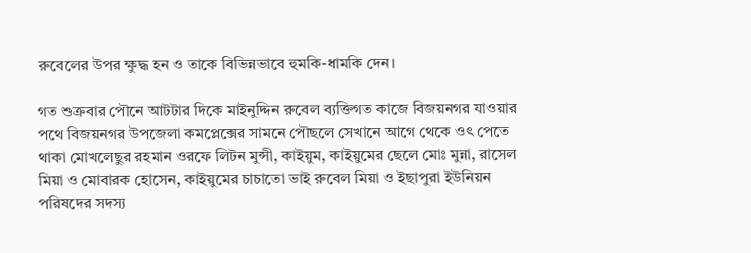রুবেলের উপর ক্ষুদ্ধ হন ও তাকে বিভিন্নভাবে হুমকি-ধামকি দেন।

গত শুক্রবার পৌনে আটটার দিকে মাইনুদ্দিন রুবেল ব্যক্তিগত কাজে বিজয়নগর যাওয়ার পথে বিজয়নগর উপজেলা কমপ্লেক্সের সামনে পৌছলে সেখানে আগে থেকে ওৎ পেতে থাকা মোখলেছুর রহমান ওরফে লিটন মুন্সী, কাইয়ুম, কাইয়ুমের ছেলে মোঃ মুন্না, রাসেল মিয়া ও মোবারক হোসেন, কাইয়ুমের চাচাতো ভাই রুবেল মিয়া ও ইছাপুরা ইউনিয়ন পরিষদের সদস্য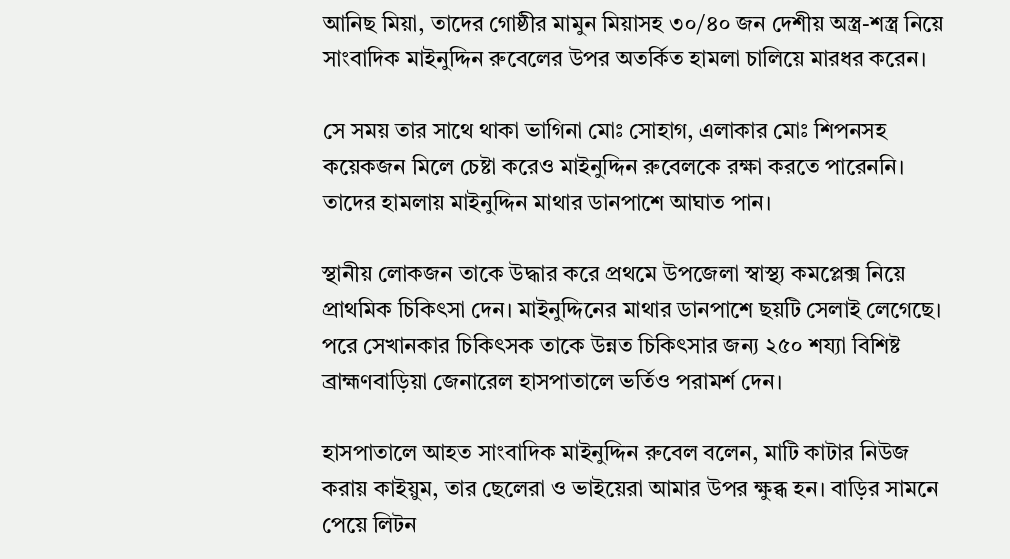আনিছ মিয়া, তাদের গোষ্ঠীর মামুন মিয়াসহ ৩০/৪০ জন দেশীয় অস্ত্র-শস্ত্র নিয়ে সাংবাদিক মাইনুদ্দিন রুবেলের উপর অতর্কিত হামলা চালিয়ে মারধর করেন।

সে সময় তার সাথে থাকা ভাগিনা মোঃ সোহাগ, এলাকার মোঃ শিপনসহ কয়েকজন মিলে চেষ্টা করেও মাইনুদ্দিন রুবেলকে রক্ষা করতে পারেননি। তাদের হামলায় মাইনুদ্দিন মাথার ডানপাশে আঘাত পান।

স্থানীয় লোকজন তাকে উদ্ধার করে প্রথমে উপজেলা স্বাস্থ্য কমপ্লেক্স নিয়ে প্রাথমিক চিকিৎসা দেন। মাইনুদ্দিনের মাথার ডানপাশে ছয়টি সেলাই লেগেছে। পরে সেখানকার চিকিৎসক তাকে উন্নত চিকিৎসার জন্য ২৫০ শয্যা বিশিষ্ট ব্রাহ্মণবাড়িয়া জেনারেল হাসপাতালে ভর্তিও পরামর্শ দেন।

হাসপাতালে আহত সাংবাদিক মাইনুদ্দিন রুবেল বলেন, মাটি কাটার নিউজ করায় কাইয়ুম, তার ছেলেরা ও ভাইয়েরা আমার উপর ক্ষুব্ধ হন। বাড়ির সামনে পেয়ে লিটন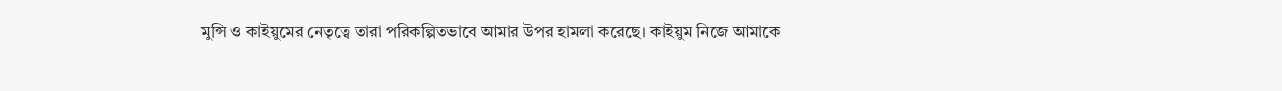মুন্সি ও কাইয়ুমের নেতৃত্বে তারা পরিকল্পিতভাবে আমার উপর হামলা করেছে। কাইয়ুম নিজে আমাকে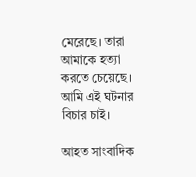মেরেছে। তারা আমাকে হত্যা করতে চেয়েছে। আমি এই ঘটনার বিচার চাই।

আহত সাংবাদিক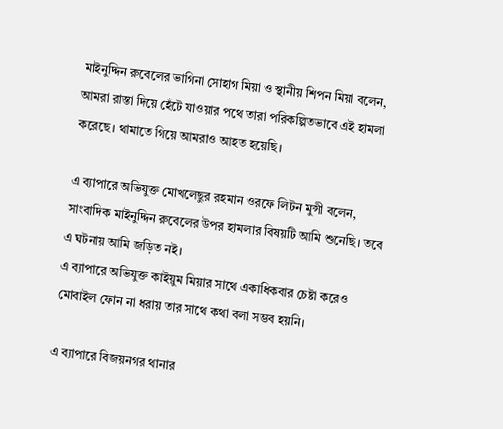মাইনুদ্দিন রুবেলের ভাগিনা সোহাগ মিয়া ও স্থানীয় শিপন মিয়া বলেন, আমরা রাস্তা দিয়ে হেঁটে যাওয়ার পথে তারা পরিকল্পিতভাবে এই হামলা করেছে। থামাতে গিয়ে আমরাও আহত হয়েছি।

এ ব্যাপারে অভিযুক্ত মোখলেছুর রহমান ওরফে লিটন মুন্সী বলেন, সাংবাদিক মাইনুদ্দিন রুবেলের উপর হামলার বিষয়টি আমি শুনেছি। তবে এ ঘটনায় আমি জড়িত নই।
এ ব্যাপারে অভিযুক্ত কাইয়ুম মিয়ার সাথে একাধিকবার চেষ্টা করেও মোবাইল ফোন না ধরায় তার সাথে কথা বলা সম্ভব হয়নি।

এ ব্যাপারে বিজয়নগর থানার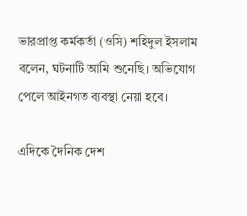ভারপ্রাপ্ত কর্মকর্তা (ওসি) শহিদুল ইসলাম বলেন, ঘটনাটি আমি শুনেছি। অভিযোগ পেলে আইনগত ব্যবস্থা নেয়া হবে।

এদিকে দৈনিক দেশ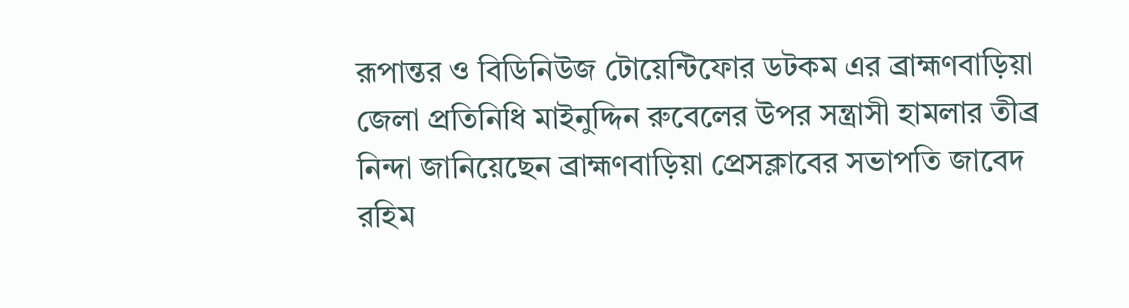রূপান্তর ও বিডিনিউজ টোয়েন্টিফোর ডটকম এর ব্রাহ্মণবাড়িয়া জেলা প্রতিনিধি মাইনুদ্দিন রুবেলের উপর সন্ত্রাসী হামলার তীব্র নিন্দা জানিয়েছেন ব্রাহ্মণবাড়িয়া প্রেসক্লাবের সভাপতি জাবেদ রহিম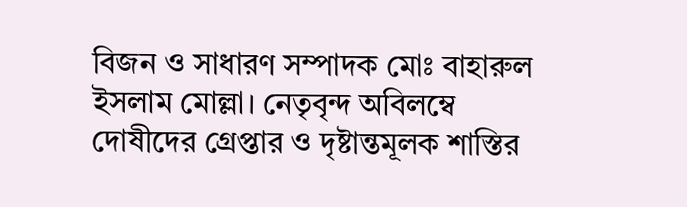বিজন ও সাধারণ সম্পাদক মোঃ বাহারুল ইসলাম মোল্লা। নেতৃবৃন্দ অবিলম্বে দোষীদের গ্রেপ্তার ও দৃষ্টান্তমূলক শাস্তির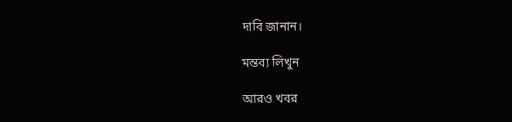দাবি জানান।

মন্তব্য লিখুন

আরও খবর